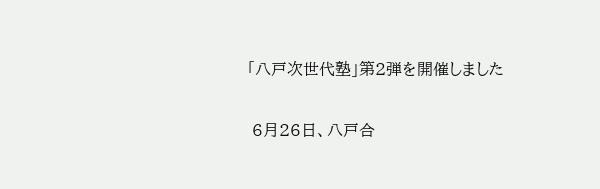「八戸次世代塾」第2弾を開催しました

 6月26日、八戸合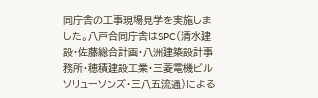同庁舎の工事現場見学を実施しました。八戸合同庁舎はSPC(清水建設・佐藤総合計画・八洲建築設計事務所・穂積建設工業・三菱電機ビルソリューソンズ・三八五流通)による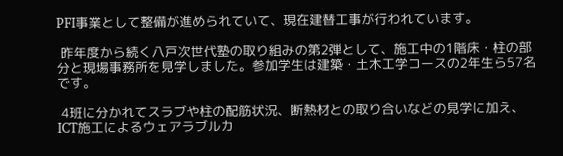PFI事業として整備が進められていて、現在建替工事が行われています。

 昨年度から続く八戸次世代塾の取り組みの第2弾として、施工中の1階床・柱の部分と現場事務所を見学しました。参加学生は建築・土木工学コースの2年生ら57名です。

 4班に分かれてスラブや柱の配筋状況、断熱材との取り合いなどの見学に加え、ICT施工によるウェアラブルカ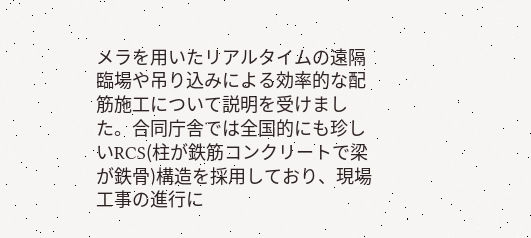メラを用いたリアルタイムの遠隔臨場や吊り込みによる効率的な配筋施工について説明を受けました。合同庁舎では全国的にも珍しいRCS(柱が鉄筋コンクリートで梁が鉄骨)構造を採用しており、現場工事の進行に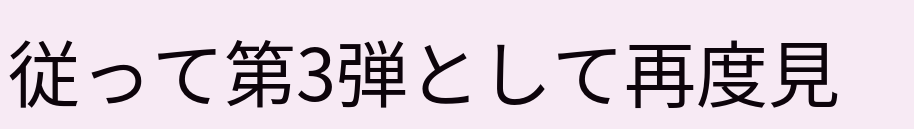従って第3弾として再度見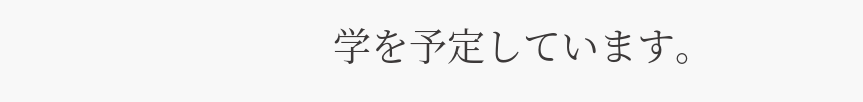学を予定しています。